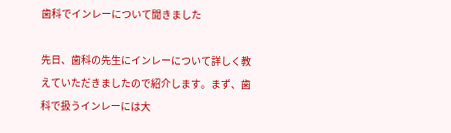歯科でインレーについて聞きました

先日、歯科の先生にインレーについて詳しく教えていただきましたので紹介します。まず、歯科で扱うインレーには大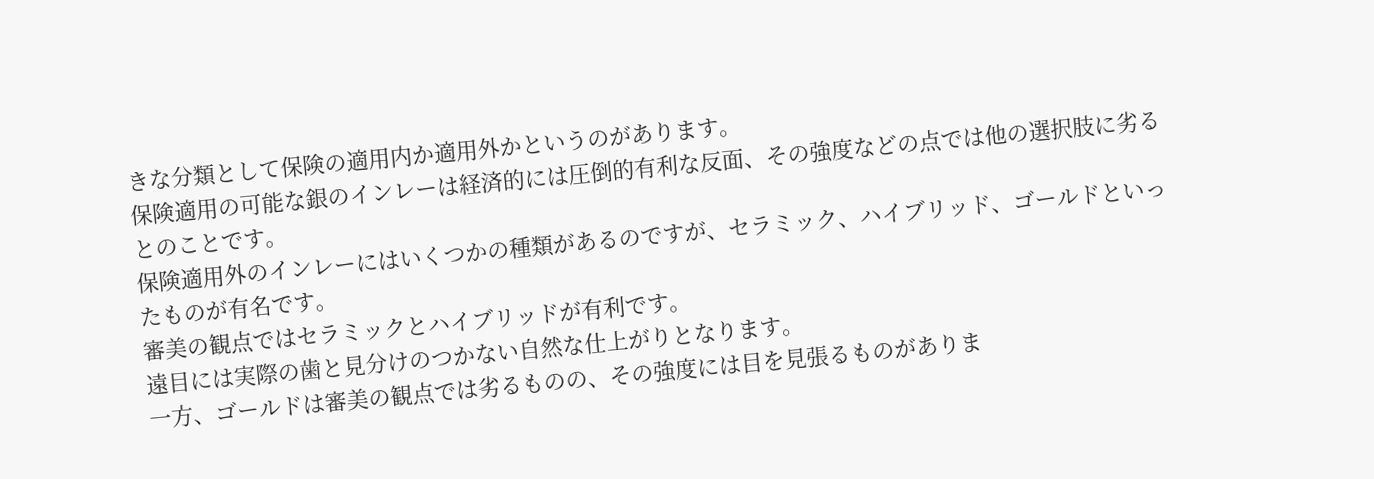きな分類として保険の適用内か適用外かというのがあります。
保険適用の可能な銀のインレーは経済的には圧倒的有利な反面、その強度などの点では他の選択肢に劣るとのことです。
保険適用外のインレーにはいくつかの種類があるのですが、セラミック、ハイブリッド、ゴールドといったものが有名です。
審美の観点ではセラミックとハイブリッドが有利です。
遠目には実際の歯と見分けのつかない自然な仕上がりとなります。
一方、ゴールドは審美の観点では劣るものの、その強度には目を見張るものがありま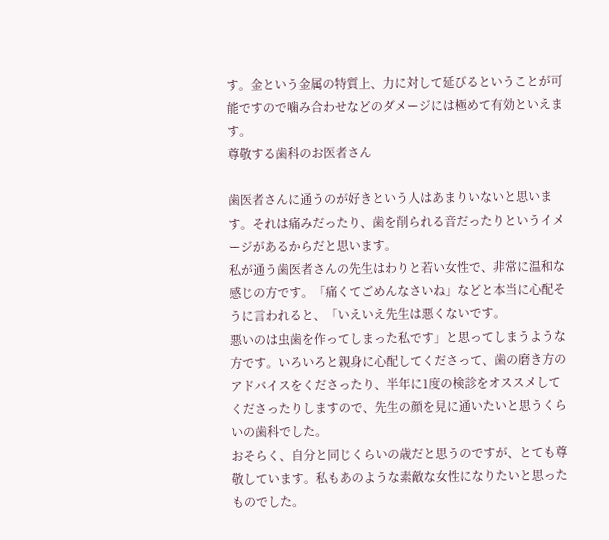す。金という金属の特質上、力に対して延びるということが可能ですので噛み合わせなどのダメージには極めて有効といえます。
尊敬する歯科のお医者さん

歯医者さんに通うのが好きという人はあまりいないと思います。それは痛みだったり、歯を削られる音だったりというイメージがあるからだと思います。
私が通う歯医者さんの先生はわりと若い女性で、非常に温和な感じの方です。「痛くてごめんなさいね」などと本当に心配そうに言われると、「いえいえ先生は悪くないです。
悪いのは虫歯を作ってしまった私です」と思ってしまうような方です。いろいろと親身に心配してくださって、歯の磨き方のアドバイスをくださったり、半年に1度の検診をオススメしてくださったりしますので、先生の顔を見に通いたいと思うくらいの歯科でした。
おそらく、自分と同じくらいの歳だと思うのですが、とても尊敬しています。私もあのような素敵な女性になりたいと思ったものでした。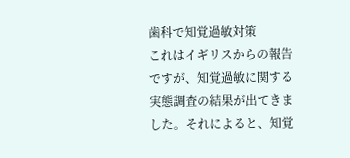歯科で知覚過敏対策
これはイギリスからの報告ですが、知覚過敏に関する実態調査の結果が出てきました。それによると、知覚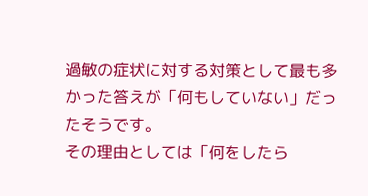過敏の症状に対する対策として最も多かった答えが「何もしていない」だったそうです。
その理由としては「何をしたら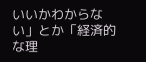いいかわからない」とか「経済的な理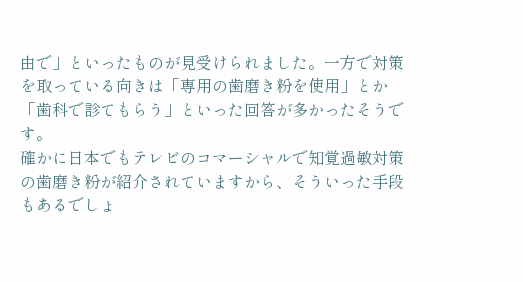由で」といったものが見受けられました。一方で対策を取っている向きは「専用の歯磨き粉を使用」とか「歯科で診てもらう」といった回答が多かったそうです。
確かに日本でもテレビのコマーシャルで知覚過敏対策の歯磨き粉が紹介されていますから、そういった手段もあるでしょ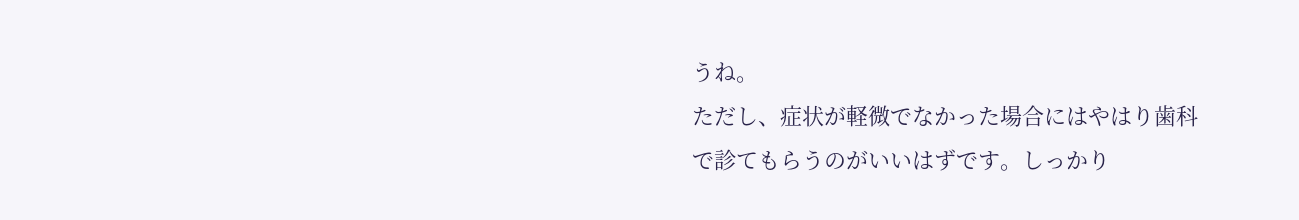うね。
ただし、症状が軽微でなかった場合にはやはり歯科で診てもらうのがいいはずです。しっかり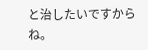と治したいですからね。